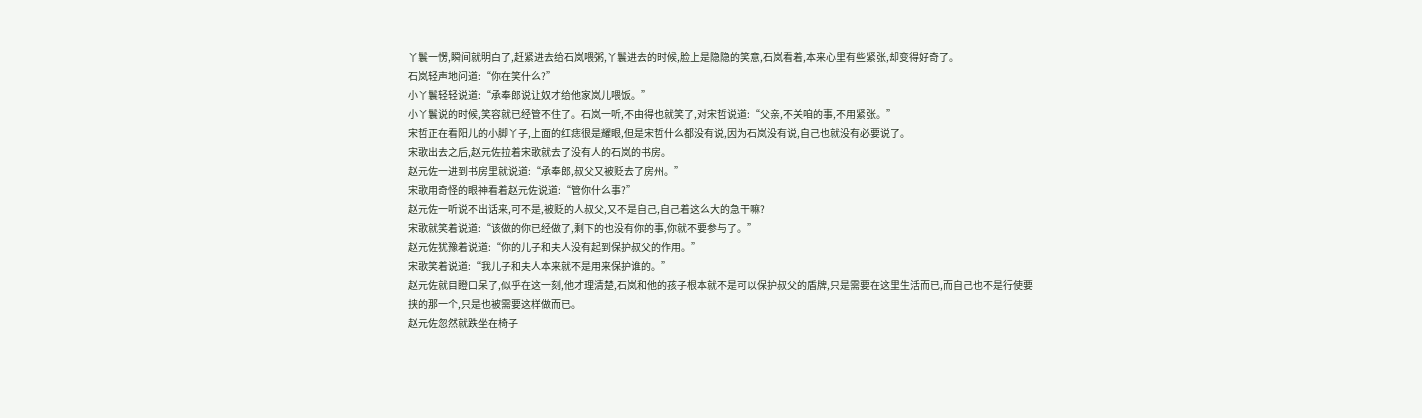丫鬟一愣,瞬间就明白了,赶紧进去给石岚喂粥,丫鬟进去的时候,脸上是隐隐的笑意,石岚看着,本来心里有些紧张,却变得好奇了。
石岚轻声地问道:“你在笑什么?”
小丫鬟轻轻说道:“承奉郎说让奴才给他家岚儿喂饭。”
小丫鬟说的时候,笑容就已经管不住了。石岚一听,不由得也就笑了,对宋哲说道:“父亲,不关咱的事,不用紧张。”
宋哲正在看阳儿的小脚丫子,上面的红痣很是耀眼,但是宋哲什么都没有说,因为石岚没有说,自己也就没有必要说了。
宋歌出去之后,赵元佐拉着宋歌就去了没有人的石岚的书房。
赵元佐一进到书房里就说道:“承奉郎,叔父又被贬去了房州。”
宋歌用奇怪的眼神看着赵元佐说道:“管你什么事?”
赵元佐一听说不出话来,可不是,被贬的人叔父,又不是自己,自己着这么大的急干嘛?
宋歌就笑着说道:“该做的你已经做了,剩下的也没有你的事,你就不要参与了。”
赵元佐犹豫着说道:“你的儿子和夫人没有起到保护叔父的作用。”
宋歌笑着说道:“我儿子和夫人本来就不是用来保护谁的。”
赵元佐就目瞪口呆了,似乎在这一刻,他才理清楚,石岚和他的孩子根本就不是可以保护叔父的盾牌,只是需要在这里生活而已,而自己也不是行使要挟的那一个,只是也被需要这样做而已。
赵元佐忽然就跌坐在椅子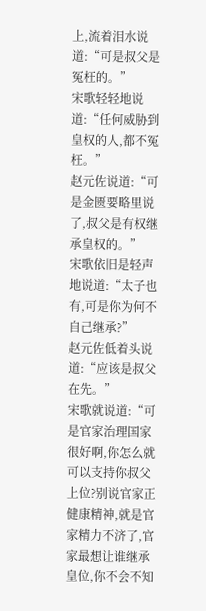上,流着泪水说道:“可是叔父是冤枉的。”
宋歌轻轻地说道:“任何威胁到皇权的人,都不冤枉。”
赵元佐说道:“可是金匮要略里说了,叔父是有权继承皇权的。”
宋歌依旧是轻声地说道:“太子也有,可是你为何不自己继承?”
赵元佐低着头说道:“应该是叔父在先。”
宋歌就说道:“可是官家治理国家很好啊,你怎么就可以支持你叔父上位?别说官家正健康精神,就是官家精力不济了,官家最想让谁继承皇位,你不会不知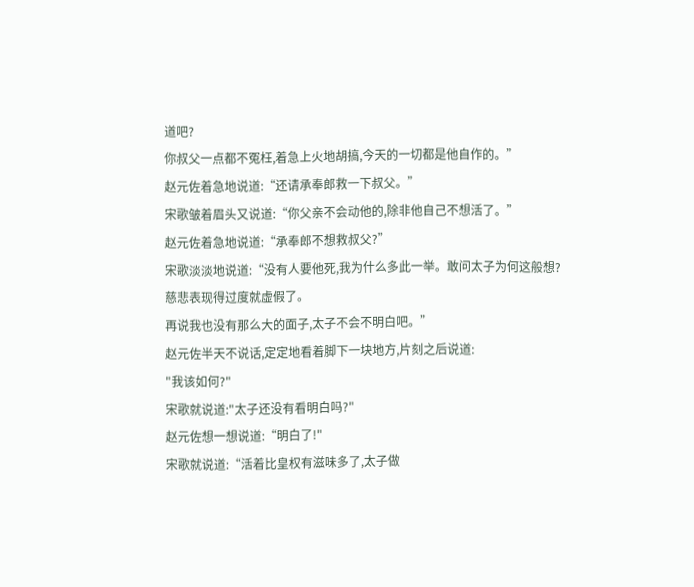道吧?
你叔父一点都不冤枉,着急上火地胡搞,今天的一切都是他自作的。”
赵元佐着急地说道:“还请承奉郎救一下叔父。”
宋歌皱着眉头又说道:“你父亲不会动他的,除非他自己不想活了。”
赵元佐着急地说道:“承奉郎不想救叔父?”
宋歌淡淡地说道:“没有人要他死,我为什么多此一举。敢问太子为何这般想?
慈悲表现得过度就虚假了。
再说我也没有那么大的面子,太子不会不明白吧。”
赵元佐半天不说话,定定地看着脚下一块地方,片刻之后说道:
"我该如何?"
宋歌就说道:"太子还没有看明白吗?"
赵元佐想一想说道:“明白了!"
宋歌就说道:“活着比皇权有滋味多了,太子做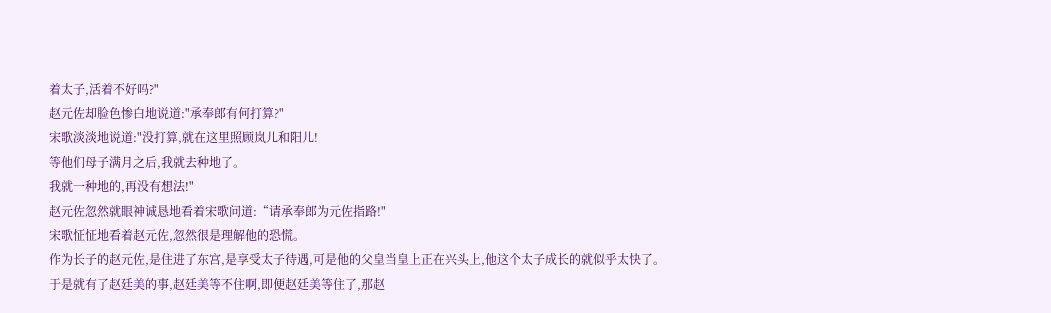着太子,活着不好吗?"
赵元佐却脸色惨白地说道:"承奉郎有何打算?"
宋歌淡淡地说道:"没打算,就在这里照顾岚儿和阳儿!
等他们母子满月之后,我就去种地了。
我就一种地的,再没有想法!"
赵元佐忽然就眼神诚恳地看着宋歌问道:“请承奉郎为元佐指路!"
宋歌怔怔地看着赵元佐,忽然很是理解他的恐慌。
作为长子的赵元佐,是住进了东宫,是享受太子待遇,可是他的父皇当皇上正在兴头上,他这个太子成长的就似乎太快了。
于是就有了赵廷美的事,赵廷美等不住啊,即便赵廷美等住了,那赵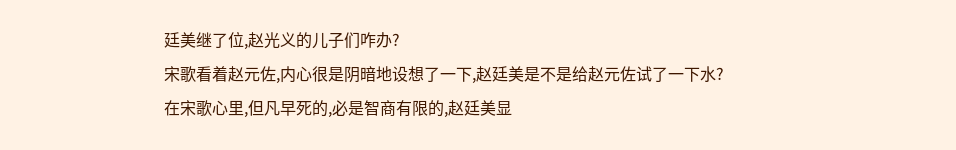廷美继了位,赵光义的儿子们咋办?
宋歌看着赵元佐,内心很是阴暗地设想了一下,赵廷美是不是给赵元佐试了一下水?
在宋歌心里,但凡早死的,必是智商有限的,赵廷美显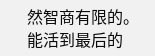然智商有限的。
能活到最后的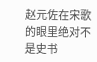赵元佐在宋歌的眼里绝对不是史书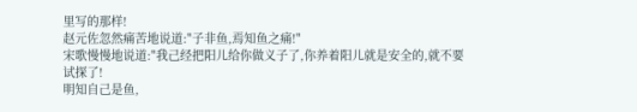里写的那样!
赵元佐忽然痛苦地说道:"子非鱼,焉知鱼之痛!"
宋歌慢慢地说道:"我己经把阳儿给你做义子了,你养着阳儿就是安全的,就不要试探了!
明知自己是鱼,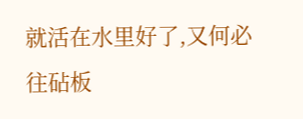就活在水里好了,又何必往砧板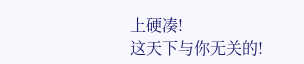上硬凑!
这天下与你无关的!